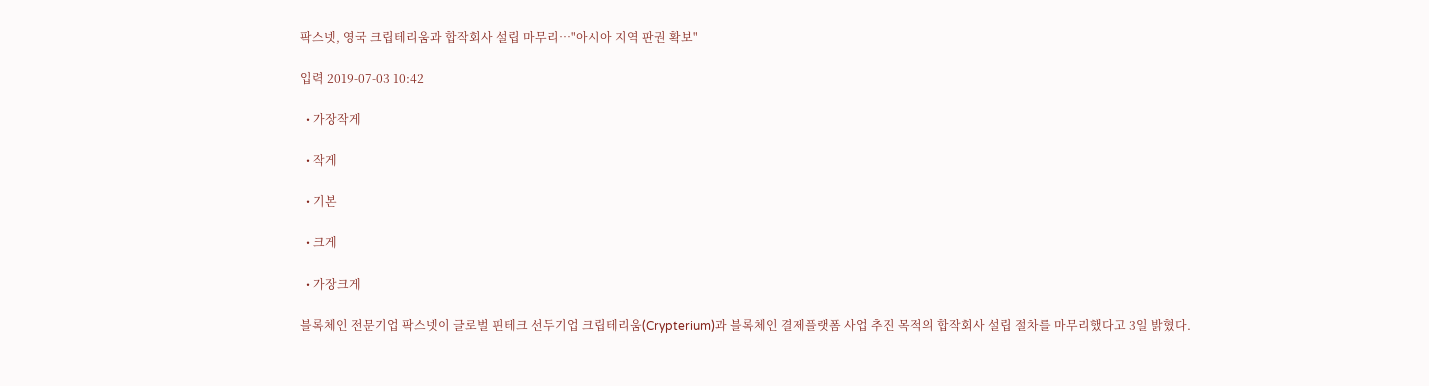팍스넷, 영국 크립테리움과 합작회사 설립 마무리…"아시아 지역 판권 확보"

입력 2019-07-03 10:42

  • 가장작게

  • 작게

  • 기본

  • 크게

  • 가장크게

블록체인 전문기업 팍스넷이 글로벌 핀테크 선두기업 크립테리움(Crypterium)과 블록체인 결제플랫폼 사업 추진 목적의 합작회사 설립 절차를 마무리했다고 3일 밝혔다.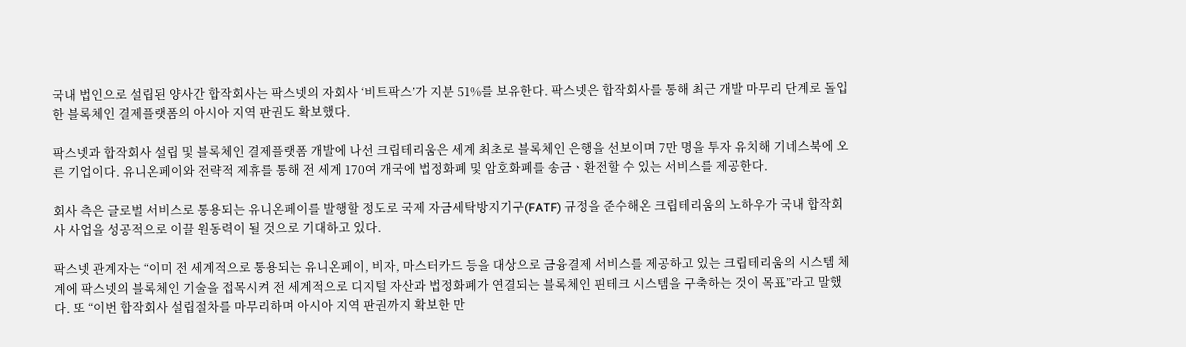국내 법인으로 설립된 양사간 합작회사는 팍스넷의 자회사 ‘비트팍스’가 지분 51%를 보유한다. 팍스넷은 합작회사를 통해 최근 개발 마무리 단계로 돌입한 블록체인 결제플랫폼의 아시아 지역 판권도 확보했다.

팍스넷과 합작회사 설립 및 블록체인 결제플랫폼 개발에 나선 크립테리움은 세계 최초로 블록체인 은행을 선보이며 7만 명을 투자 유치해 기네스북에 오른 기업이다. 유니온페이와 전략적 제휴를 통해 전 세계 170여 개국에 법정화폐 및 암호화폐를 송금ㆍ환전할 수 있는 서비스를 제공한다.

회사 측은 글로벌 서비스로 통용되는 유니온페이를 발행할 정도로 국제 자금세탁방지기구(FATF) 규정을 준수해온 크립테리움의 노하우가 국내 합작회사 사업을 성공적으로 이끌 원동력이 될 것으로 기대하고 있다.

팍스넷 관계자는 “이미 전 세계적으로 통용되는 유니온페이, 비자, 마스터카드 등을 대상으로 금융결제 서비스를 제공하고 있는 크립테리움의 시스템 체계에 팍스넷의 블록체인 기술을 접목시켜 전 세계적으로 디지털 자산과 법정화폐가 연결되는 블록체인 핀테크 시스템을 구축하는 것이 목표”라고 말했다. 또 “이번 합작회사 설립절차를 마무리하며 아시아 지역 판권까지 확보한 만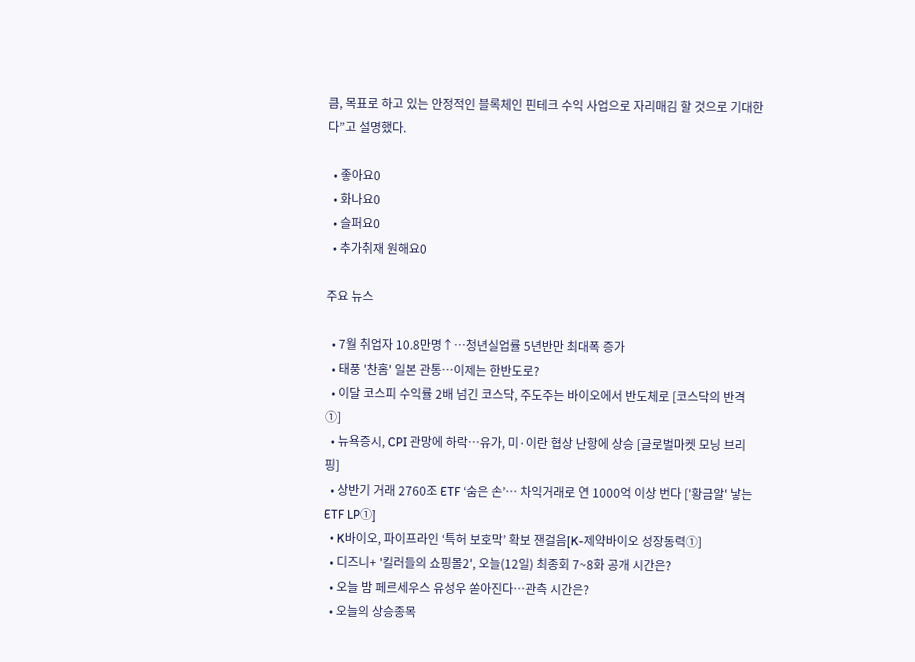큼, 목표로 하고 있는 안정적인 블록체인 핀테크 수익 사업으로 자리매김 할 것으로 기대한다”고 설명했다.

  • 좋아요0
  • 화나요0
  • 슬퍼요0
  • 추가취재 원해요0

주요 뉴스

  • 7월 취업자 10.8만명↑…청년실업률 5년반만 최대폭 증가
  • 태풍 '찬홈' 일본 관통…이제는 한반도로?
  • 이달 코스피 수익률 2배 넘긴 코스닥, 주도주는 바이오에서 반도체로 [코스닥의 반격①]
  • 뉴욕증시, CPI 관망에 하락…유가, 미·이란 협상 난항에 상승 [글로벌마켓 모닝 브리핑]
  • 상반기 거래 2760조 ETF ‘숨은 손’… 차익거래로 연 1000억 이상 번다 ['황금알' 낳는 ETF LP①]
  • K바이오, 파이프라인 ‘특허 보호막’ 확보 잰걸음[K-제약바이오 성장동력①]
  • 디즈니+ '킬러들의 쇼핑몰2', 오늘(12일) 최종회 7~8화 공개 시간은?
  • 오늘 밤 페르세우스 유성우 쏟아진다…관측 시간은?
  • 오늘의 상승종목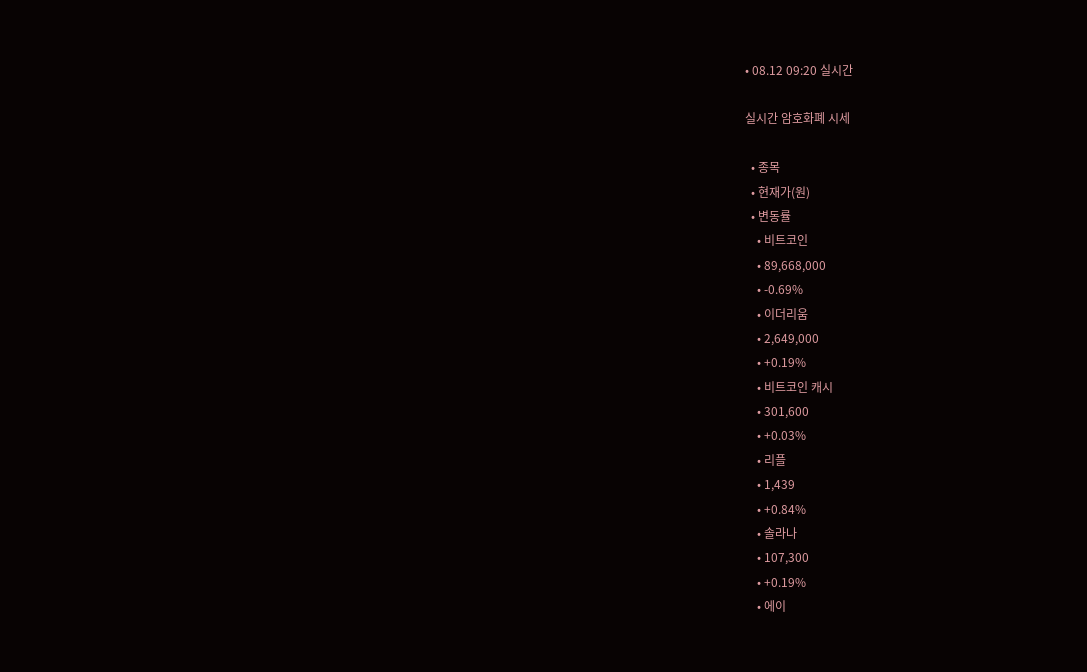• 08.12 09:20 실시간

실시간 암호화폐 시세

  • 종목
  • 현재가(원)
  • 변동률
    • 비트코인
    • 89,668,000
    • -0.69%
    • 이더리움
    • 2,649,000
    • +0.19%
    • 비트코인 캐시
    • 301,600
    • +0.03%
    • 리플
    • 1,439
    • +0.84%
    • 솔라나
    • 107,300
    • +0.19%
    • 에이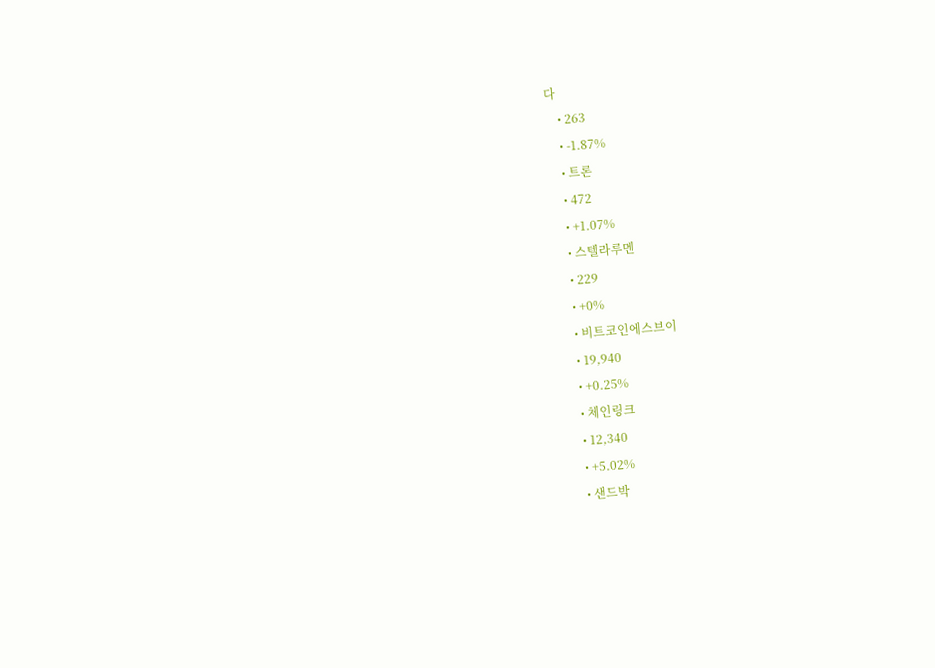다
    • 263
    • -1.87%
    • 트론
    • 472
    • +1.07%
    • 스텔라루멘
    • 229
    • +0%
    • 비트코인에스브이
    • 19,940
    • +0.25%
    • 체인링크
    • 12,340
    • +5.02%
    • 샌드박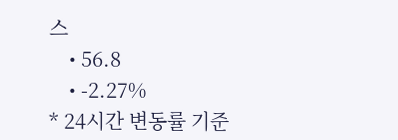스
    • 56.8
    • -2.27%
* 24시간 변동률 기준